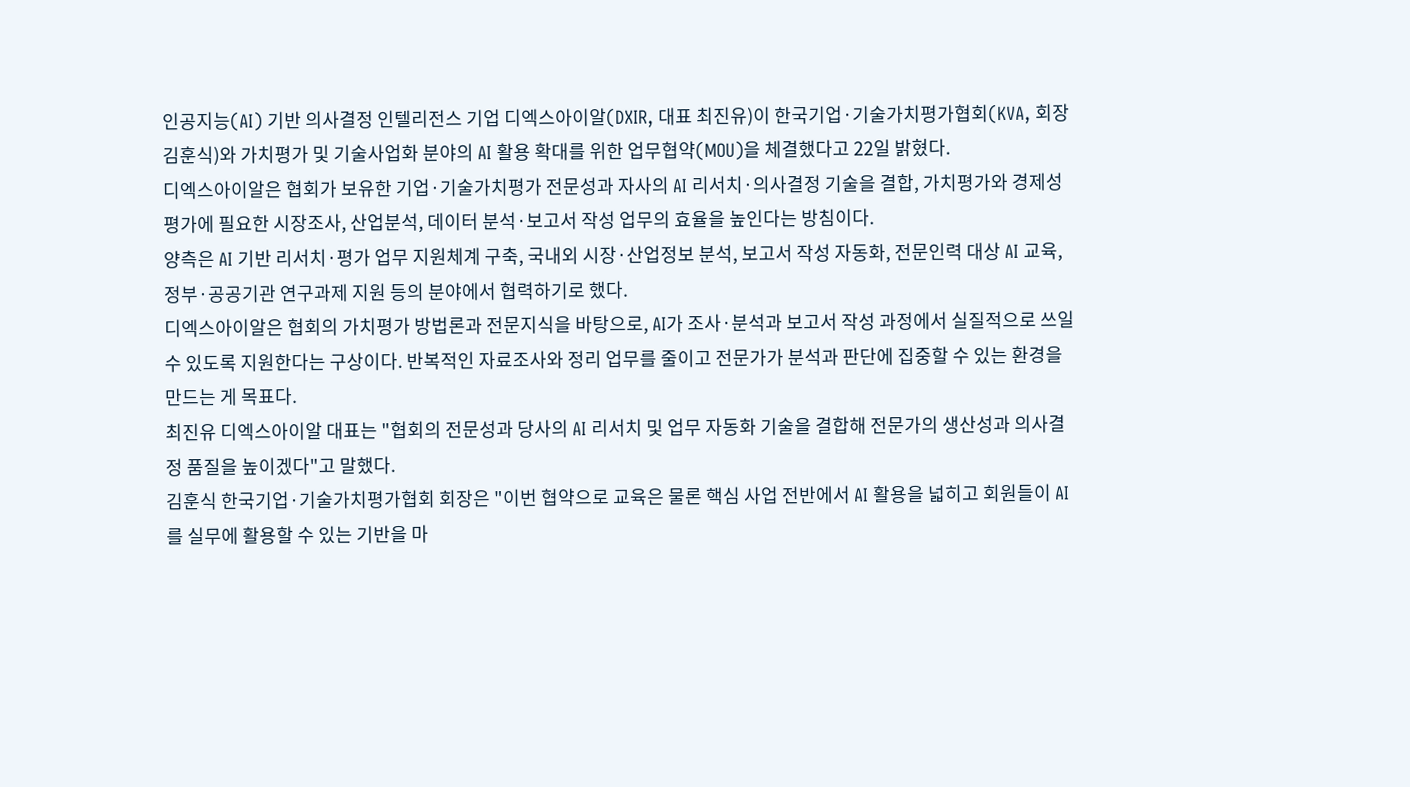인공지능(AI) 기반 의사결정 인텔리전스 기업 디엑스아이알(DXIR, 대표 최진유)이 한국기업·기술가치평가협회(KVA, 회장 김훈식)와 가치평가 및 기술사업화 분야의 AI 활용 확대를 위한 업무협약(MOU)을 체결했다고 22일 밝혔다.
디엑스아이알은 협회가 보유한 기업·기술가치평가 전문성과 자사의 AI 리서치·의사결정 기술을 결합, 가치평가와 경제성평가에 필요한 시장조사, 산업분석, 데이터 분석·보고서 작성 업무의 효율을 높인다는 방침이다.
양측은 AI 기반 리서치·평가 업무 지원체계 구축, 국내외 시장·산업정보 분석, 보고서 작성 자동화, 전문인력 대상 AI 교육, 정부·공공기관 연구과제 지원 등의 분야에서 협력하기로 했다.
디엑스아이알은 협회의 가치평가 방법론과 전문지식을 바탕으로, AI가 조사·분석과 보고서 작성 과정에서 실질적으로 쓰일 수 있도록 지원한다는 구상이다. 반복적인 자료조사와 정리 업무를 줄이고 전문가가 분석과 판단에 집중할 수 있는 환경을 만드는 게 목표다.
최진유 디엑스아이알 대표는 "협회의 전문성과 당사의 AI 리서치 및 업무 자동화 기술을 결합해 전문가의 생산성과 의사결정 품질을 높이겠다"고 말했다.
김훈식 한국기업·기술가치평가협회 회장은 "이번 협약으로 교육은 물론 핵심 사업 전반에서 AI 활용을 넓히고 회원들이 AI를 실무에 활용할 수 있는 기반을 마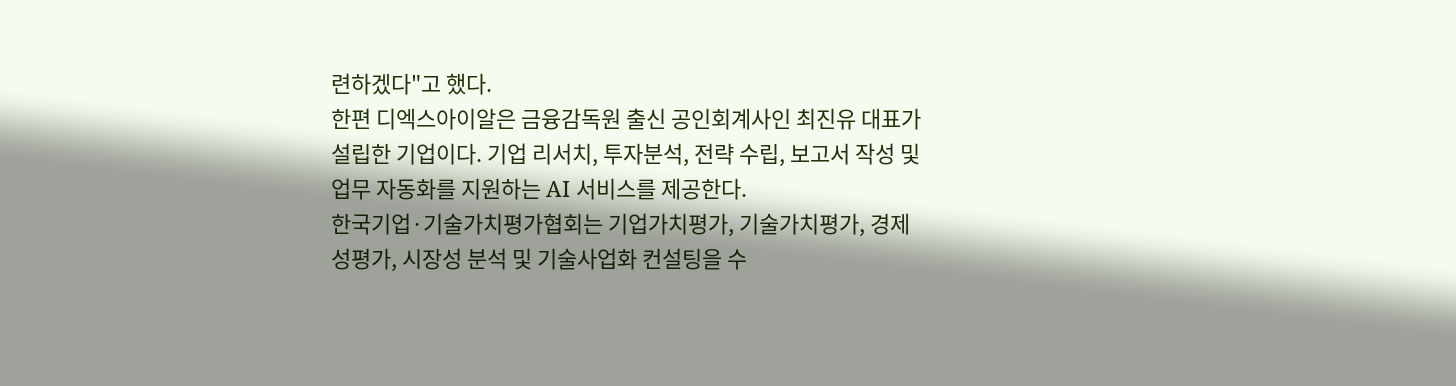련하겠다"고 했다.
한편 디엑스아이알은 금융감독원 출신 공인회계사인 최진유 대표가 설립한 기업이다. 기업 리서치, 투자분석, 전략 수립, 보고서 작성 및 업무 자동화를 지원하는 AI 서비스를 제공한다.
한국기업·기술가치평가협회는 기업가치평가, 기술가치평가, 경제성평가, 시장성 분석 및 기술사업화 컨설팅을 수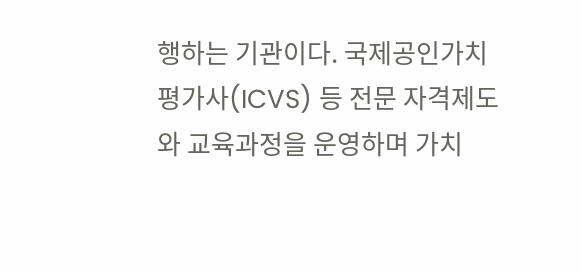행하는 기관이다. 국제공인가치평가사(ICVS) 등 전문 자격제도와 교육과정을 운영하며 가치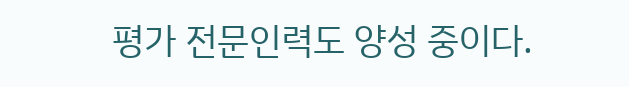평가 전문인력도 양성 중이다.